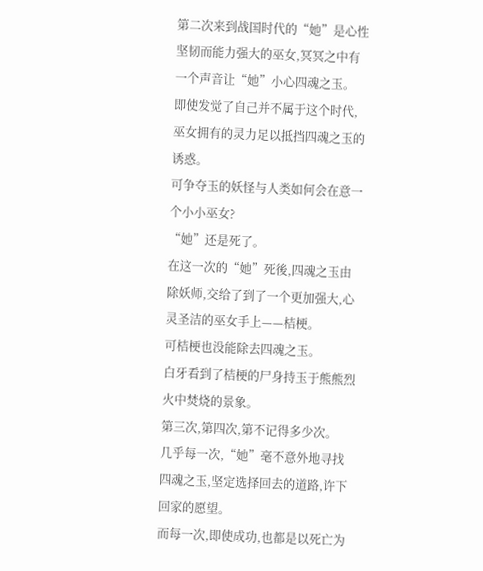第二次来到战国时代的“她”是心性坚韧而能力强大的巫女,冥冥之中有一个声音让“她”小心四魂之玉。
即使发觉了自己并不属于这个时代,巫女拥有的灵力足以抵挡四魂之玉的诱惑。
可争夺玉的妖怪与人类如何会在意一个小小巫女?
“她”还是死了。
在这一次的“她”死後,四魂之玉由除妖师,交给了到了一个更加强大,心灵圣洁的巫女手上——桔梗。
可桔梗也没能除去四魂之玉。
白牙看到了桔梗的尸身持玉于熊熊烈火中焚烧的景象。
第三次,第四次,第不记得多少次。
几乎每一次,“她”毫不意外地寻找四魂之玉,坚定选择回去的道路,许下回家的愿望。
而每一次,即使成功,也都是以死亡为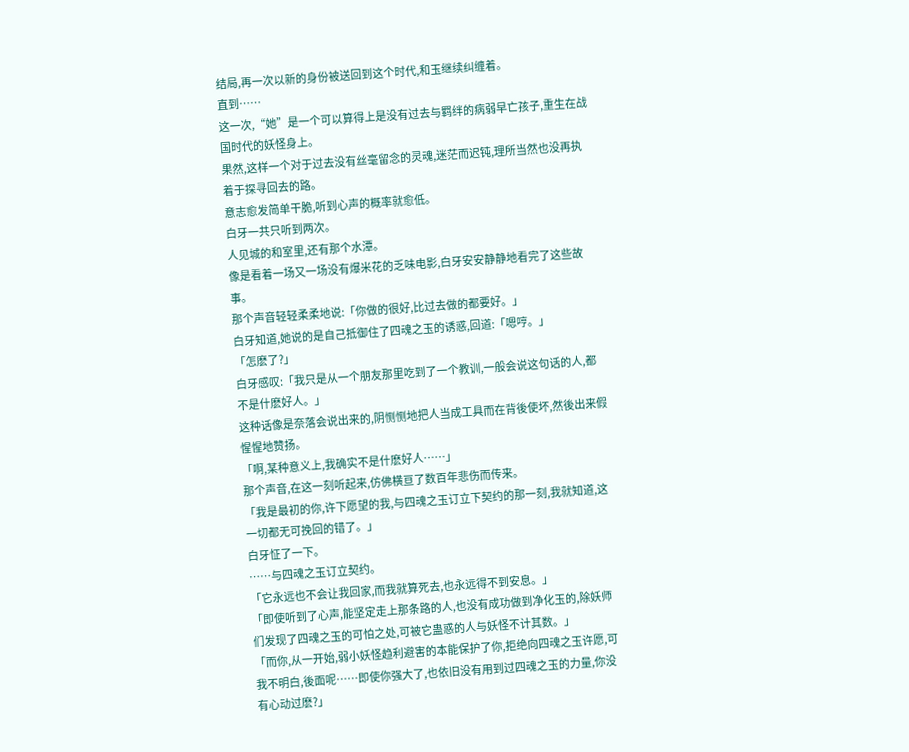结局,再一次以新的身份被送回到这个时代,和玉继续纠缠着。
直到……
这一次,“她”是一个可以算得上是没有过去与羁绊的病弱早亡孩子,重生在战国时代的妖怪身上。
果然,这样一个对于过去没有丝毫留念的灵魂,迷茫而迟钝,理所当然也没再执着于探寻回去的路。
意志愈发简单干脆,听到心声的概率就愈低。
白牙一共只听到两次。
人见城的和室里,还有那个水潭。
像是看着一场又一场没有爆米花的乏味电影,白牙安安静静地看完了这些故事。
那个声音轻轻柔柔地说:「你做的很好,比过去做的都要好。」
白牙知道,她说的是自己抵御住了四魂之玉的诱惑,回道:「嗯哼。」
「怎麽了?」
白牙感叹:「我只是从一个朋友那里吃到了一个教训,一般会说这句话的人,都不是什麽好人。」
这种话像是奈落会说出来的,阴恻恻地把人当成工具而在背後使坏,然後出来假惺惺地赞扬。
「啊,某种意义上,我确实不是什麽好人……」
那个声音,在这一刻听起来,仿佛横亘了数百年悲伤而传来。
「我是最初的你,许下愿望的我,与四魂之玉订立下契约的那一刻,我就知道,这一切都无可挽回的错了。」
白牙怔了一下。
……与四魂之玉订立契约。
「它永远也不会让我回家,而我就算死去,也永远得不到安息。」
「即使听到了心声,能坚定走上那条路的人,也没有成功做到净化玉的,除妖师们发现了四魂之玉的可怕之处,可被它蛊惑的人与妖怪不计其数。」
「而你,从一开始,弱小妖怪趋利避害的本能保护了你,拒绝向四魂之玉许愿,可我不明白,後面呢……即使你强大了,也依旧没有用到过四魂之玉的力量,你没有心动过麽?」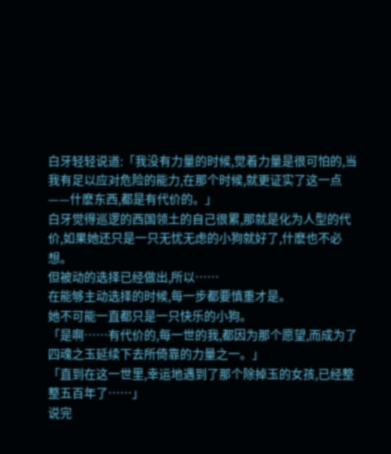白牙轻轻说道:「我没有力量的时候,觉着力量是很可怕的,当我有足以应对危险的能力,在那个时候,就更证实了这一点——什麽东西,都是有代价的。」
白牙觉得巡逻的西国领土的自己很累,那就是化为人型的代价,如果她还只是一只无忧无虑的小狗就好了,什麽也不必想。
但被动的选择已经做出,所以……
在能够主动选择的时候,每一步都要慎重才是。
她不可能一直都只是一只快乐的小狗。
「是啊……有代价的,每一世的我,都因为那个愿望,而成为了四魂之玉延续下去所倚靠的力量之一。」
「直到在这一世里,幸运地遇到了那个除掉玉的女孩,已经整整五百年了……」
说完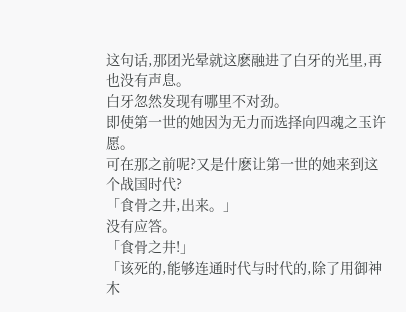这句话,那团光晕就这麽融进了白牙的光里,再也没有声息。
白牙忽然发现有哪里不对劲。
即使第一世的她因为无力而选择向四魂之玉许愿。
可在那之前呢?又是什麽让第一世的她来到这个战国时代?
「食骨之井,出来。」
没有应答。
「食骨之井!」
「该死的,能够连通时代与时代的,除了用御神木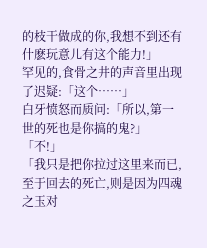的枝干做成的你,我想不到还有什麽玩意儿有这个能力!」
罕见的,食骨之井的声音里出现了迟疑:「这个……」
白牙愤怒而质问:「所以,第一世的死也是你搞的鬼?」
「不!」
「我只是把你拉过这里来而已,至于回去的死亡,则是因为四魂之玉对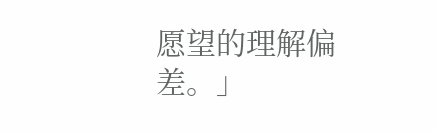愿望的理解偏差。」